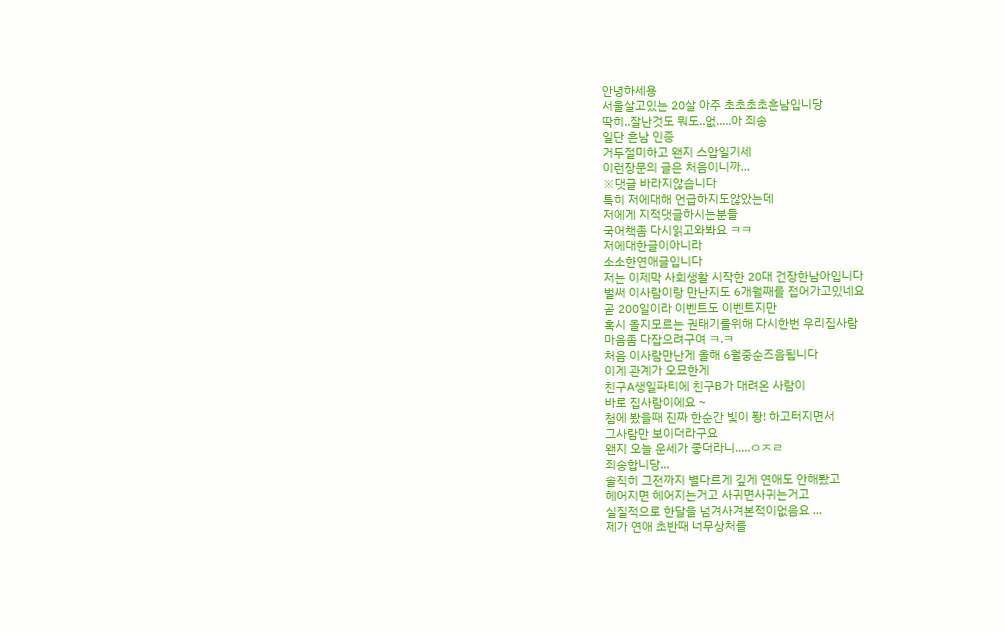안녕하세용
서울살고있는 20살 아주 초초초초흔남입니당
딱히..잘난것도 뭐도..없.....아 죄송
일단 흔남 인증
거두절미하고 왠지 스압일기세
이런장문의 글은 처음이니까...
※댓글 바라지않습니다
특히 저에대해 언급하지도않았는데
저에게 지적댓글하시는분들
국어책좀 다시읽고와봐요 ㅋㅋ
저에대한글이아니라
소소한연애글입니다
저는 이제막 사회생활 시작한 20대 건장한남아입니다
벌써 이사람이랑 만난지도 6개월째를 접어가고있네요
곧 200일이라 이벤트도 이벤트지만
혹시 올지모르는 권태기를위해 다시한번 우리집사람
마음좀 다잡으려구여 ㅋ.ㅋ
처음 이사람만난게 올해 6월중순즈음됩니다
이게 관계가 오묘한게
친구A생일파티에 친구B가 대려온 사람이
바로 집사람이에요 ~
첨에 봤을때 진짜 한순간 빛이 퐝! 하고터지면서
그사람만 보이더라구요
왠지 오늘 운세가 좋더라니.....ㅇㅈㄹ
죄송합니당...
솔직히 그전까지 별다르게 깊게 연애도 안해봤고
헤어지면 헤어지는거고 사귀면사귀는거고
실질적으로 한달을 넘겨사겨본적이없음요 ...
제가 연애 초반때 너무상처를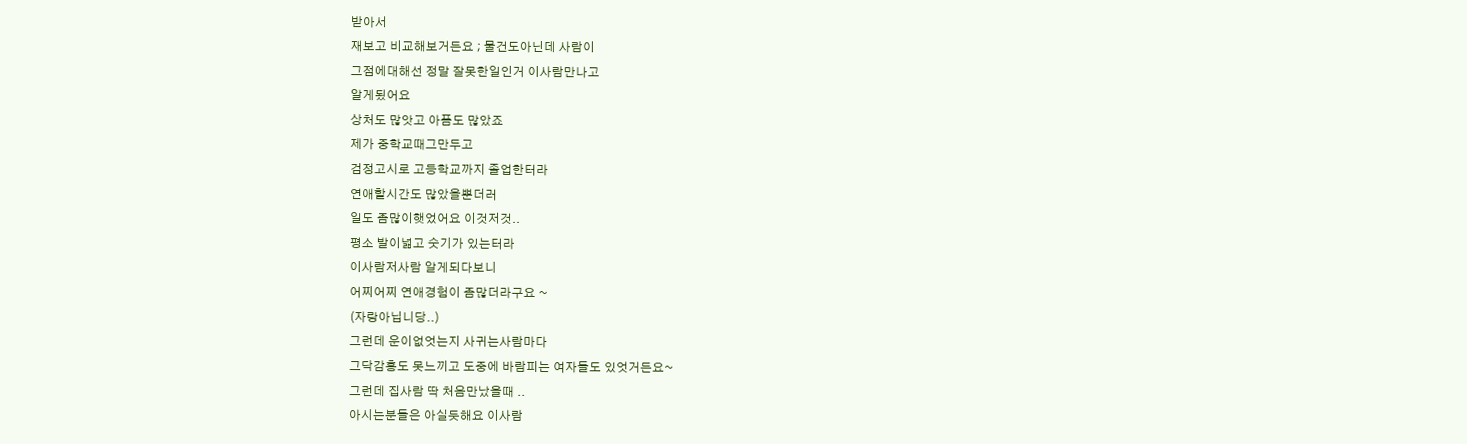받아서
재보고 비교해보거든요 ; 물건도아닌데 사람이
그점에대해선 정말 잘못한일인거 이사람만나고
알게됬어요
상처도 많앗고 아픔도 많았죠
제가 중학교때그만두고
검정고시로 고등학교까지 졸업한터라
연애할시간도 많았을뿐더러
일도 좀많이햇었어요 이것저것..
평소 발이넓고 숫기가 있는터라
이사람저사람 알게되다보니
어찌어찌 연애경험이 좀많더라구요 ~
(자랑아닙니당..)
그런데 운이없엇는지 사귀는사람마다
그닥감흥도 못느끼고 도중에 바람피는 여자들도 있엇거든요~
그런데 집사람 딱 처음만났을때 ..
아시는분들은 아실듯해요 이사람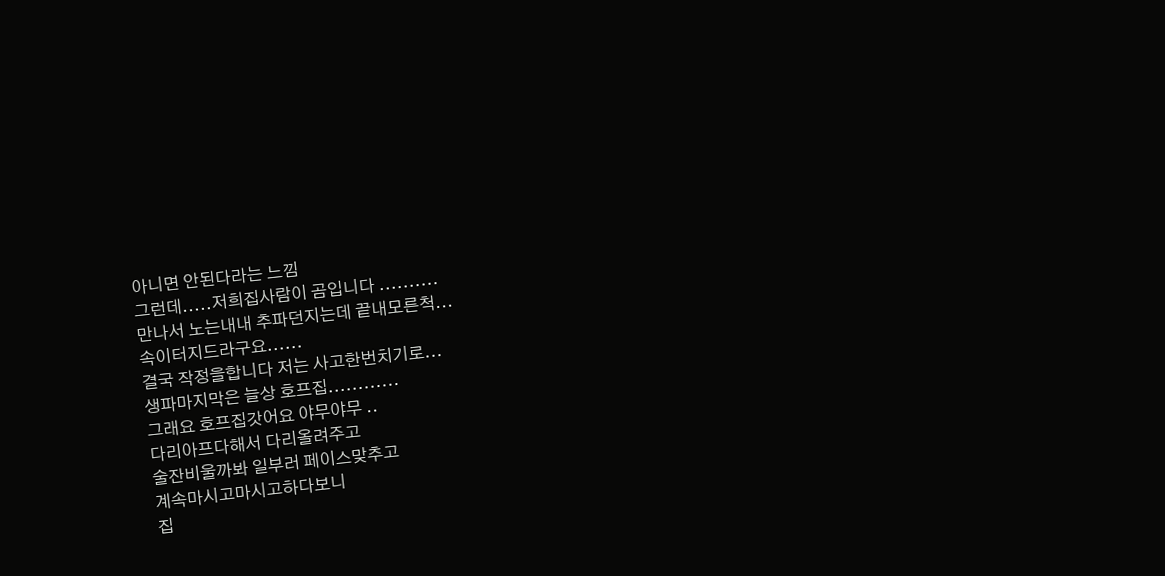아니면 안된다라는 느낌
그런데.....저희집사람이 곰입니다 ..........
만나서 노는내내 추파던지는데 끝내모른척...
속이터지드라구요......
결국 작정을합니다 저는 사고한번치기로...
생파마지막은 늘상 호프집............
그래요 호프집갓어요 야무야무 ..
다리아프다해서 다리올려주고
술잔비울까봐 일부러 페이스맞추고
계속마시고마시고하다보니
집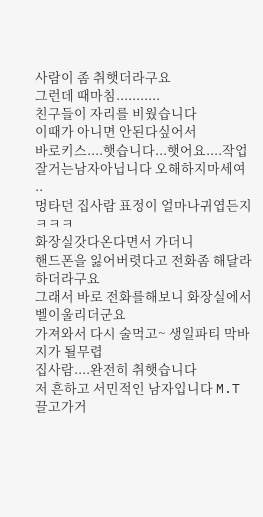사람이 좀 취햇더라구요
그런데 때마침...........
친구들이 자리를 비웠습니다
이때가 아니면 안된다싶어서
바로키스....햇습니다...햇어요....작업 잘거는남자아닙니다 오해하지마세여 ..
멍타던 집사람 표정이 얼마나귀엽든지 ㅋㅋㅋ
화장실갓다온다면서 가더니
핸드폰을 잃어버렷다고 전화좀 해달라하더라구요
그래서 바로 전화를해보니 화장실에서 벨이울리더군요
가져와서 다시 술먹고~ 생일파티 막바지가 될무렵
집사람....완전히 취햇습니다
저 흔하고 서민적인 남자입니다 M.T끌고가거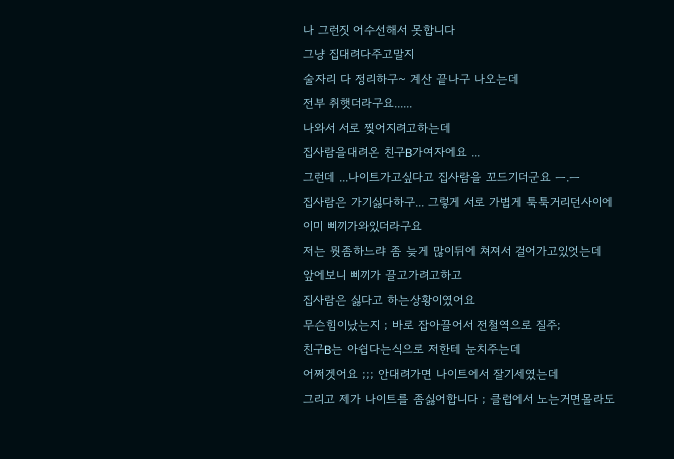나 그런짓 어수선해서 못합니다
그냥 집대려다주고말지
술자리 다 정리하구~ 계산 끝나구 나오는데
전부 취햇더라구요......
나와서 서로 찢어지려고하는데
집사람을대려온 친구B가여자에요 ...
그런데 ...나이트가고싶다고 집사람을 꼬드기더군요 ㅡ.ㅡ
집사람은 가기싫다하구... 그렇게 서로 가볍게 툭툭거리던사이에
이미 삐끼가와있더라구요
저는 뭣좀하느랴 좀 늦게 많이뒤에 쳐져서 걸어가고있엇는데
앞에보니 삐끼가 끌고가려고하고
집사람은 싫다고 하는상황이였어요
무슨힘이났는지 ; 바로 잡아끌어서 전철역으로 질주;
친구B는 아쉽다는식으로 저한테 눈치주는데
어쩌겟어요 ;;; 안대려가면 나이트에서 잘기세였는데
그리고 제가 나이트를 좀싫어합니다 ; 클럽에서 노는거면몰라도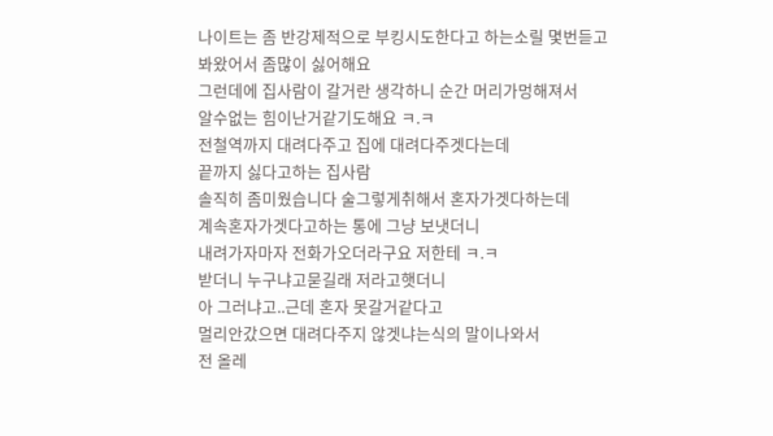나이트는 좀 반강제적으로 부킹시도한다고 하는소릴 몇번듣고
봐왔어서 좀많이 싫어해요
그런데에 집사람이 갈거란 생각하니 순간 머리가멍해져서
알수없는 힘이난거같기도해요 ㅋ.ㅋ
전철역까지 대려다주고 집에 대려다주겟다는데
끝까지 싫다고하는 집사람
솔직히 좀미웠습니다 술그렇게취해서 혼자가겟다하는데
계속혼자가겟다고하는 통에 그냥 보냇더니
내려가자마자 전화가오더라구요 저한테 ㅋ.ㅋ
받더니 누구냐고묻길래 저라고햇더니
아 그러냐고..근데 혼자 못갈거같다고
멀리안갔으면 대려다주지 않겟냐는식의 말이나와서
전 올레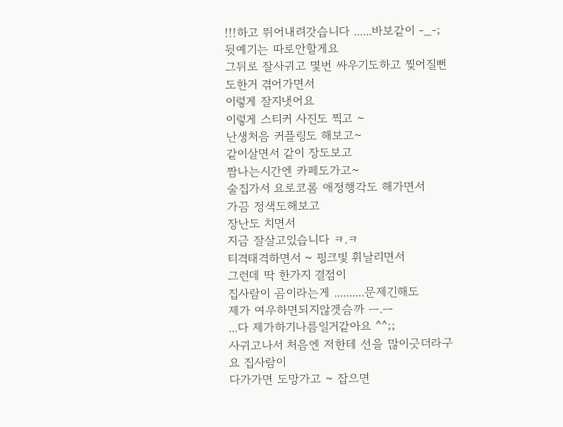!!!하고 뛰어내려갓습니다 ......바보같이 -_-;
뒷예기는 따로안할게요
그뒤로 잘사귀고 몇번 싸우기도하고 찢어질뻔도한거 겪어가면서
이렇게 잘지냇어요
이렇게 스티커 사진도 찍고 ~
난생처음 커플링도 해보고~
같이살면서 같이 장도보고
짬나는시간엔 카페도가고~
술집가서 요로코롬 애정행각도 해가면서
가끔 정색도해보고
장난도 치면서
지금 잘살고있습니다 ㅋ.ㅋ
티격태격하면서 ~ 핑크빛 휘날리면서
그런데 딱 한가지 결점이
집사람이 곰이라는게 ..........문제긴해도
제가 여우하면되지않겟슴까 ㅡ.ㅡ
...다 제가하기나름일거같아요 ^^;;
사귀고나서 처음엔 저한테 선을 많이긋더라구요 집사람이
다가가면 도망가고 ~ 잡으면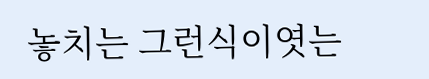놓치는 그런식이엿는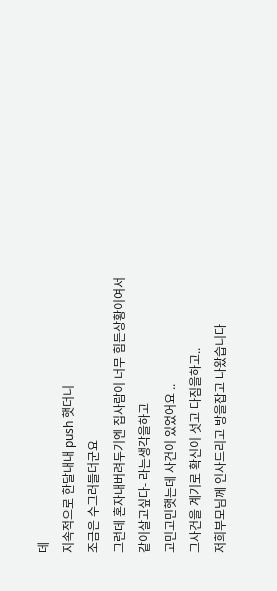데
지속적으로 한달내내 push 햇더니
조금은 수그러들더군요
그런데 혼자내버려두기엔 집사람이 너무 힘든상황이여서
같이살고싶다- 라는생각을하고
고민고민햇는데 사건이 있었어요 ..
그사건을 계기로 확신이 섯고 다짐을하고..
저희부모님께 인사드리고 방을잡고 나왔습니다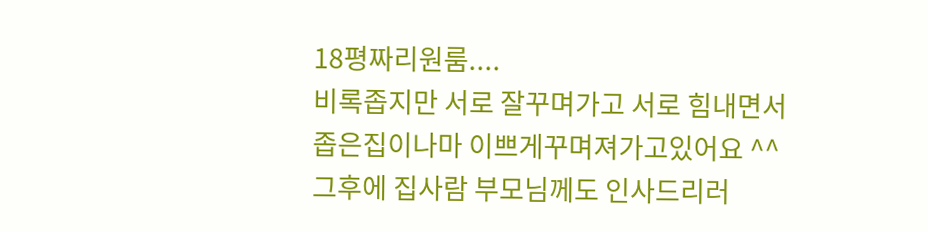18평짜리원룸....
비록좁지만 서로 잘꾸며가고 서로 힘내면서
좁은집이나마 이쁘게꾸며져가고있어요 ^^
그후에 집사람 부모님께도 인사드리러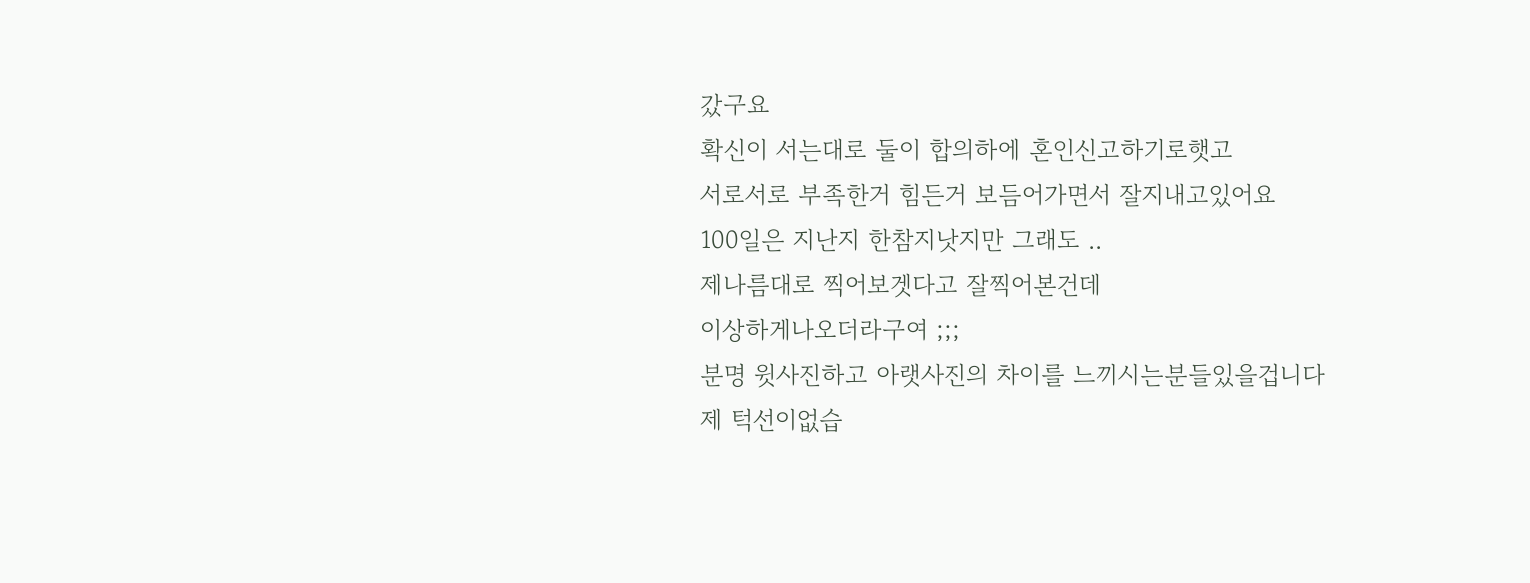갔구요
확신이 서는대로 둘이 합의하에 혼인신고하기로햇고
서로서로 부족한거 힘든거 보듬어가면서 잘지내고있어요
100일은 지난지 한참지낫지만 그래도 ..
제나름대로 찍어보겟다고 잘찍어본건데
이상하게나오더라구여 ;;;
분명 윗사진하고 아랫사진의 차이를 느끼시는분들있을겁니다
제 턱선이없습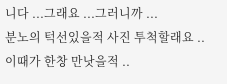니다 ...그래요 ...그러니까 ...
분노의 턱선있을적 사진 투척할래요 ..
이때가 한창 만낫을적 ..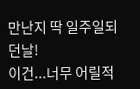만난지 딱 일주일되던날!
이건...너무 어릴적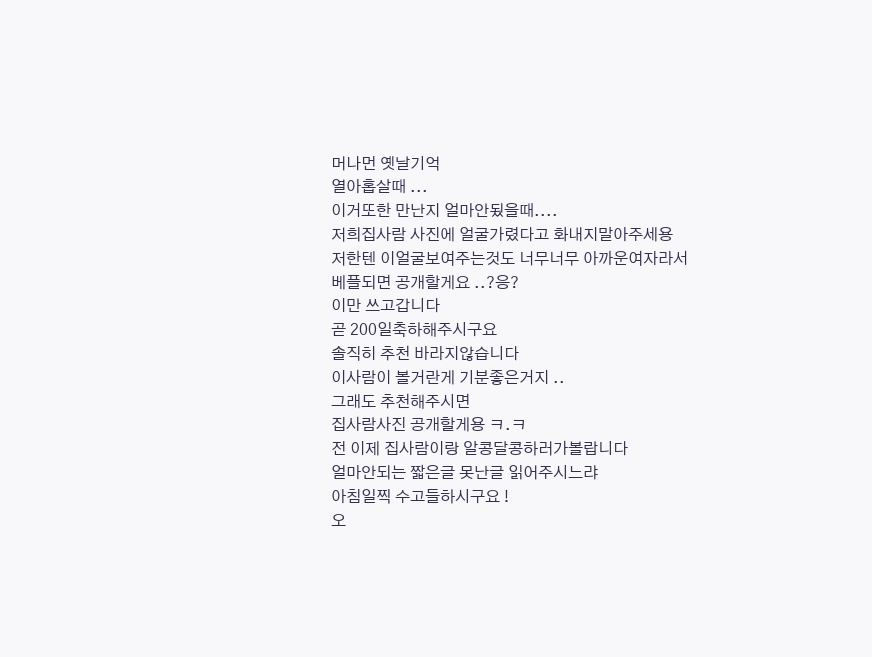머나먼 옛날기억
열아홉살때 ...
이거또한 만난지 얼마안됬을때....
저희집사람 사진에 얼굴가렸다고 화내지말아주세용
저한텐 이얼굴보여주는것도 너무너무 아까운여자라서
베플되면 공개할게요 ..?응?
이만 쓰고갑니다
곧 200일축하해주시구요
솔직히 추천 바라지않습니다
이사람이 볼거란게 기분좋은거지 ..
그래도 추천해주시면
집사람사진 공개할게용 ㅋ.ㅋ
전 이제 집사람이랑 알콩달콩하러가볼랍니다
얼마안되는 짧은글 못난글 읽어주시느랴
아침일찍 수고들하시구요 !
오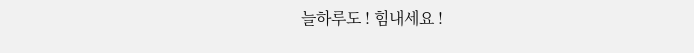늘하루도 ! 힘내세요 !